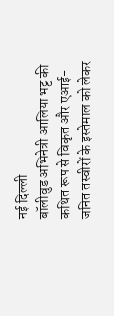नई दिल्ली
बॉलीवुड अभिनेत्री आलिया भट्ट की कथित रूप से विकृत और एआई-जनित तस्वीरों के इस्तेमाल को लेकर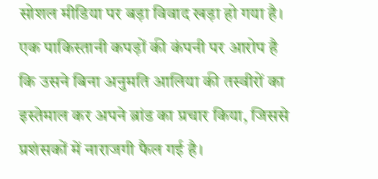सोशल मीडिया पर बड़ा विवाद खड़ा हो गया है। एक पाकिस्तानी कपड़ों की कंपनी पर आरोप है कि उसने बिना अनुमति आलिया की तस्वीरों का इस्तेमाल कर अपने ब्रांड का प्रचार किया, जिससे प्रशंसकों में नाराजगी फैल गई है।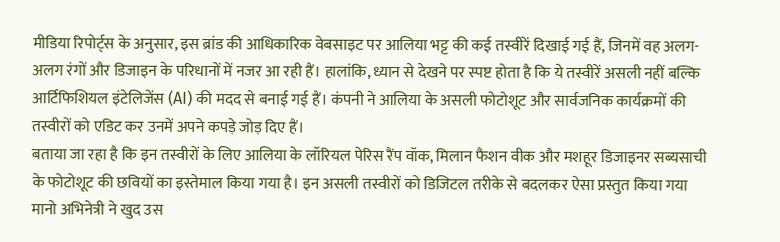मीडिया रिपोर्ट्स के अनुसार, इस ब्रांड की आधिकारिक वेबसाइट पर आलिया भट्ट की कई तस्वीरें दिखाई गई हैं, जिनमें वह अलग-अलग रंगों और डिजाइन के परिधानों में नजर आ रही हैं। हालांकि, ध्यान से देखने पर स्पष्ट होता है कि ये तस्वीरें असली नहीं बल्कि आर्टिफिशियल इंटेलिजेंस (AI) की मदद से बनाई गई हैं। कंपनी ने आलिया के असली फोटोशूट और सार्वजनिक कार्यक्रमों की तस्वीरों को एडिट कर उनमें अपने कपड़े जोड़ दिए हैं।
बताया जा रहा है कि इन तस्वीरों के लिए आलिया के लॉरियल पेरिस रैंप वॉक, मिलान फैशन वीक और मशहूर डिजाइनर सब्यसाची के फोटोशूट की छवियों का इस्तेमाल किया गया है। इन असली तस्वीरों को डिजिटल तरीके से बदलकर ऐसा प्रस्तुत किया गया मानो अभिनेत्री ने खुद उस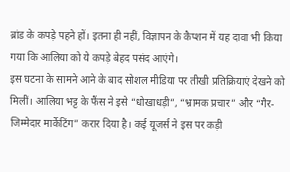ब्रांड के कपड़े पहने हों। इतना ही नहीं, विज्ञापन के कैप्शन में यह दावा भी किया गया कि आलिया को ये कपड़े बेहद पसंद आएंगे।
इस घटना के सामने आने के बाद सोशल मीडिया पर तीखी प्रतिक्रियाएं देखने को मिलीं। आलिया भट्ट के फैंस ने इसे “धोखाधड़ी”, “भ्रामक प्रचार” और “गैर-जिम्मेदार मार्केटिंग” करार दिया है। कई यूजर्स ने इस पर कड़ी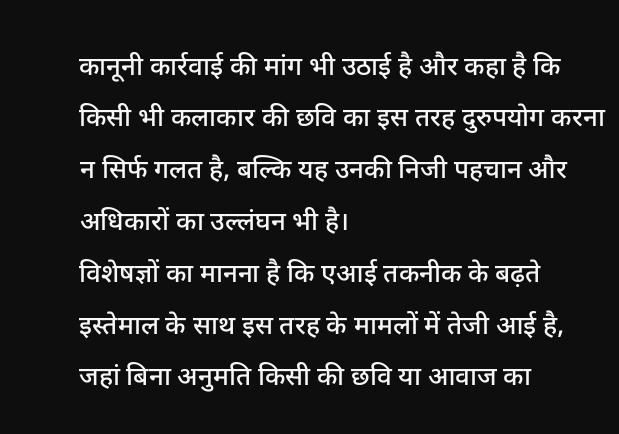कानूनी कार्रवाई की मांग भी उठाई है और कहा है कि किसी भी कलाकार की छवि का इस तरह दुरुपयोग करना न सिर्फ गलत है, बल्कि यह उनकी निजी पहचान और अधिकारों का उल्लंघन भी है।
विशेषज्ञों का मानना है कि एआई तकनीक के बढ़ते इस्तेमाल के साथ इस तरह के मामलों में तेजी आई है, जहां बिना अनुमति किसी की छवि या आवाज का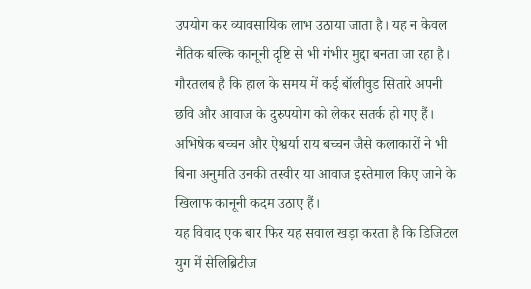उपयोग कर व्यावसायिक लाभ उठाया जाता है। यह न केवल नैतिक बल्कि कानूनी दृष्टि से भी गंभीर मुद्दा बनता जा रहा है।
गौरतलब है कि हाल के समय में कई बॉलीवुड सितारे अपनी छवि और आवाज के दुरुपयोग को लेकर सतर्क हो गए हैं। अभिषेक बच्चन और ऐश्वर्या राय बच्चन जैसे कलाकारों ने भी बिना अनुमति उनकी तस्वीर या आवाज इस्तेमाल किए जाने के खिलाफ कानूनी कदम उठाए हैं।
यह विवाद एक बार फिर यह सवाल खड़ा करता है कि डिजिटल युग में सेलिब्रिटीज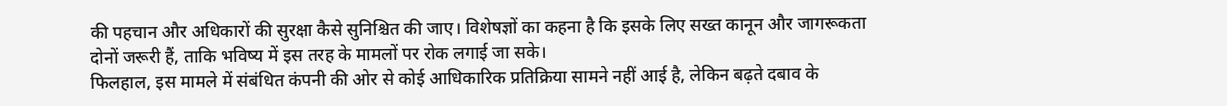की पहचान और अधिकारों की सुरक्षा कैसे सुनिश्चित की जाए। विशेषज्ञों का कहना है कि इसके लिए सख्त कानून और जागरूकता दोनों जरूरी हैं, ताकि भविष्य में इस तरह के मामलों पर रोक लगाई जा सके।
फिलहाल, इस मामले में संबंधित कंपनी की ओर से कोई आधिकारिक प्रतिक्रिया सामने नहीं आई है, लेकिन बढ़ते दबाव के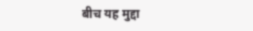बीच यह मुद्दा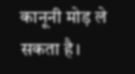कानूनी मोड़ ले सकता है।